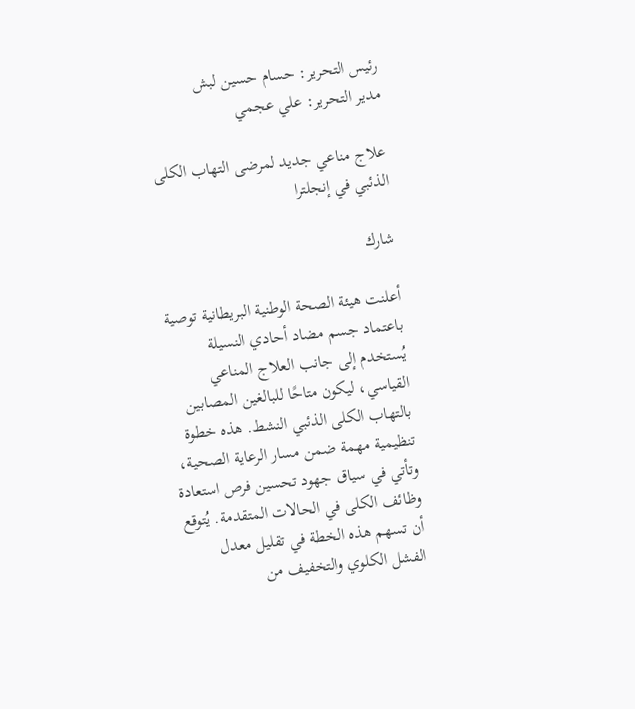رئيس التحرير: حسام حسين لبش
مدير التحرير: علي عجمي

علاج مناعي جديد لمرضى التهاب الكلى الذئبي في إنجلترا

شارك

أعلنت هيئة الصحة الوطنية البريطانية توصية باعتماد جسم مضاد أحادي النسيلة يُستخدم إلى جانب العلاج المناعي القياسي، ليكون متاحًا للبالغين المصابين بالتهاب الكلى الذئبي النشط. هذه خطوة تنظيمية مهمة ضمن مسار الرعاية الصحية، وتأتي في سياق جهود تحسين فرص استعادة وظائف الكلى في الحالات المتقدمة. يُتوقع أن تسهم هذه الخطة في تقليل معدل الفشل الكلوي والتخفيف من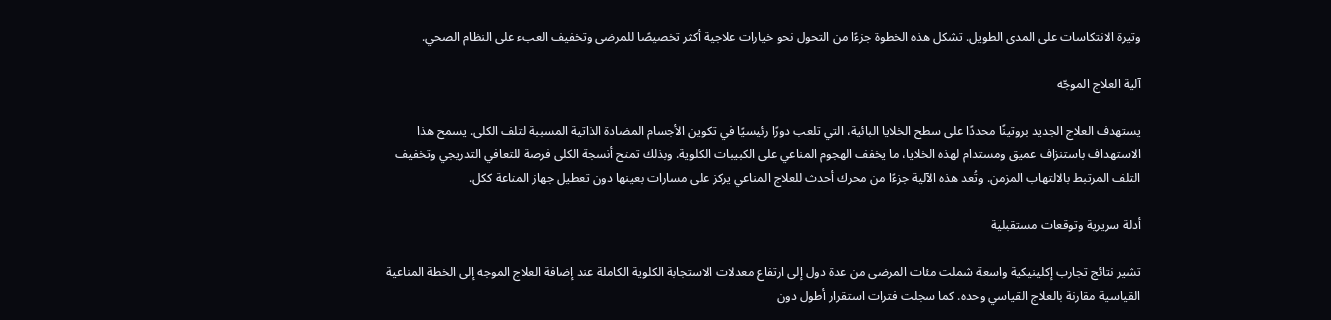وتيرة الانتكاسات على المدى الطويل. تشكل هذه الخطوة جزءًا من التحول نحو خيارات علاجية أكثر تخصيصًا للمرضى وتخفيف العبء على النظام الصحي.

آلية العلاج الموجّه

يستهدف العلاج الجديد بروتينًا محددًا على سطح الخلايا البائية، التي تلعب دورًا رئيسيًا في تكوين الأجسام المضادة الذاتية المسببة لتلف الكلى. يسمح هذا الاستهداف باستنزاف عميق ومستدام لهذه الخلايا، ما يخفف الهجوم المناعي على الكبيبات الكلوية. وبذلك تمنح أنسجة الكلى فرصة للتعافي التدريجي وتخفيف التلف المرتبط بالالتهاب المزمن. وتُعد هذه الآلية جزءًا من محرك أحدث للعلاج المناعي يركز على مسارات بعينها دون تعطيل جهاز المناعة ككل.

أدلة سريرية وتوقعات مستقبلية

تشير نتائج تجارب إكلينيكية واسعة شملت مئات المرضى من عدة دول إلى ارتفاع معدلات الاستجابة الكلوية الكاملة عند إضافة العلاج الموجه إلى الخطة المناعية القياسية مقارنة بالعلاج القياسي وحده. كما سجلت فترات استقرار أطول دون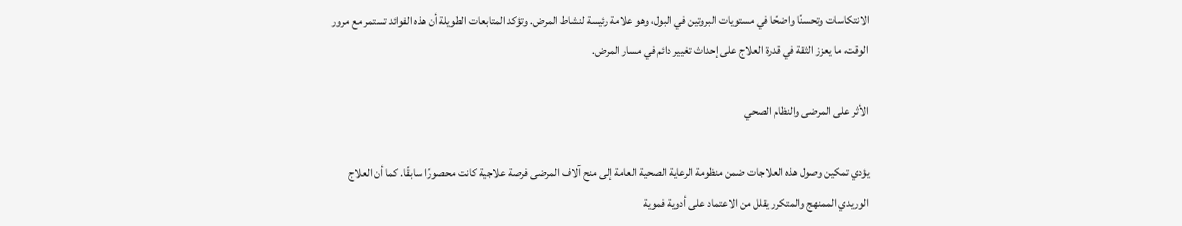الانتكاسات وتحسنًا واضحًا في مستويات البروتين في البول، وهو علامة رئيسة لنشاط المرض. وتؤكد المتابعات الطويلة أن هذه الفوائد تستمر مع مرور الوقت، ما يعزز الثقة في قدرة العلاج على إحداث تغيير دائم في مسار المرض.

الأثر على المرضى والنظام الصحي

يؤدي تمكين وصول هذه العلاجات ضمن منظومة الرعاية الصحية العامة إلى منح آلاف المرضى فرصة علاجية كانت محصورًا سابقًا. كما أن العلاج الوريدي الممنهج والمتكرر يقلل من الاعتماد على أدوية فموية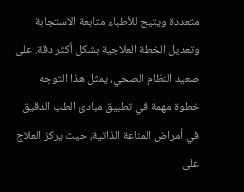متعددة ويتيح للأطباء متابعة الاستجابة وتعديل الخطة العلاجية بشكل أكثر دقة. على صعيد النظام الصحي، يمثل هذا التوجه خطوة مهمة في تطبيق مبادئ الطب الدقيق في أمراض المناعة الذاتية، حيث يركز العلاج على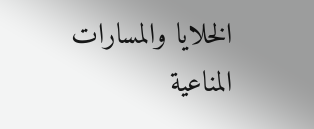الخلايا والمسارات المناعية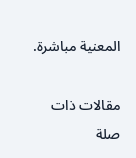المعنية مباشرة.

مقالات ذات صلة